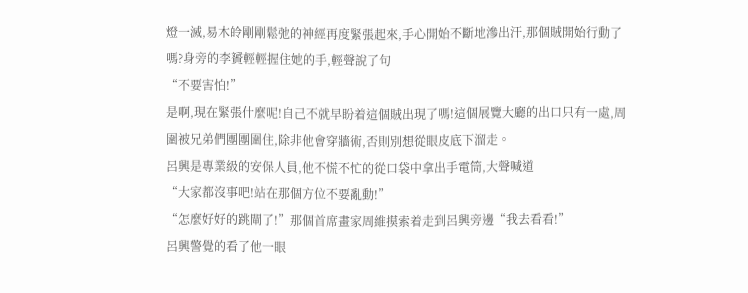燈一滅,易木皊剛剛鬆弛的神經再度緊張起來,手心開始不斷地滲出汗,那個賊開始行動了嗎?身旁的李贇輕輕握住她的手,輕聲說了句
“不要害怕!”
是啊,現在緊張什麼呢!自己不就早盼着這個賊出現了嗎!這個展覽大廳的出口只有一處,周圍被兄弟們團團圍住,除非他會穿牆術,否則別想從眼皮底下溜走。
呂興是專業級的安保人員,他不慌不忙的從口袋中拿出手電筒,大聲喊道
“大家都沒事吧!站在那個方位不要亂動!”
“怎麼好好的跳閘了!”那個首席畫家周維摸索着走到呂興旁邊“我去看看!”
呂興警覺的看了他一眼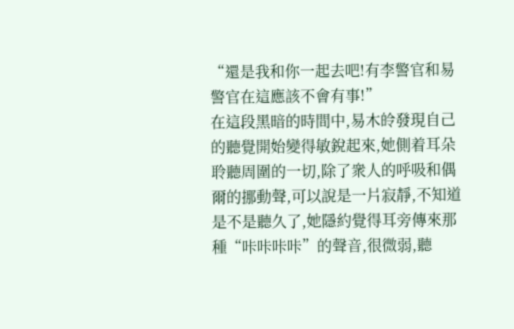“還是我和你一起去吧!有李警官和易警官在這應該不會有事!”
在這段黑暗的時間中,易木皊發現自己的聽覺開始變得敏銳起來,她側着耳朵聆聽周圍的一切,除了衆人的呼吸和偶爾的挪動聲,可以說是一片寂靜,不知道是不是聽久了,她隱約覺得耳旁傳來那種“咔咔咔咔”的聲音,很微弱,聽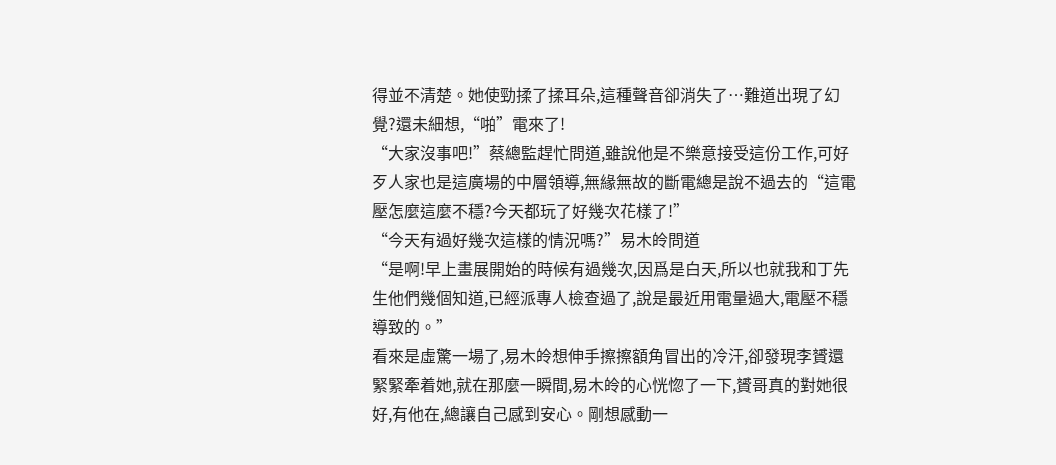得並不清楚。她使勁揉了揉耳朵,這種聲音卻消失了…難道出現了幻覺?還未細想,“啪”電來了!
“大家沒事吧!”蔡總監趕忙問道,雖說他是不樂意接受這份工作,可好歹人家也是這廣場的中層領導,無緣無故的斷電總是說不過去的“這電壓怎麼這麼不穩?今天都玩了好幾次花樣了!”
“今天有過好幾次這樣的情況嗎?”易木皊問道
“是啊!早上畫展開始的時候有過幾次,因爲是白天,所以也就我和丁先生他們幾個知道,已經派專人檢查過了,說是最近用電量過大,電壓不穩導致的。”
看來是虛驚一場了,易木皊想伸手擦擦額角冒出的冷汗,卻發現李贇還緊緊牽着她,就在那麼一瞬間,易木皊的心恍惚了一下,贇哥真的對她很好,有他在,總讓自己感到安心。剛想感動一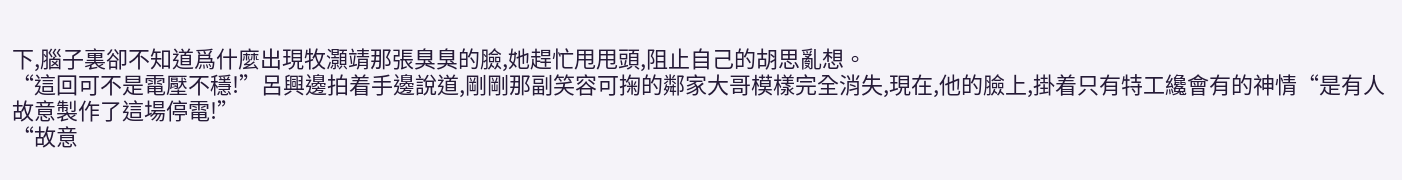下,腦子裏卻不知道爲什麼出現牧灝靖那張臭臭的臉,她趕忙甩甩頭,阻止自己的胡思亂想。
“這回可不是電壓不穩!”呂興邊拍着手邊說道,剛剛那副笑容可掬的鄰家大哥模樣完全消失,現在,他的臉上,掛着只有特工纔會有的神情“是有人故意製作了這場停電!”
“故意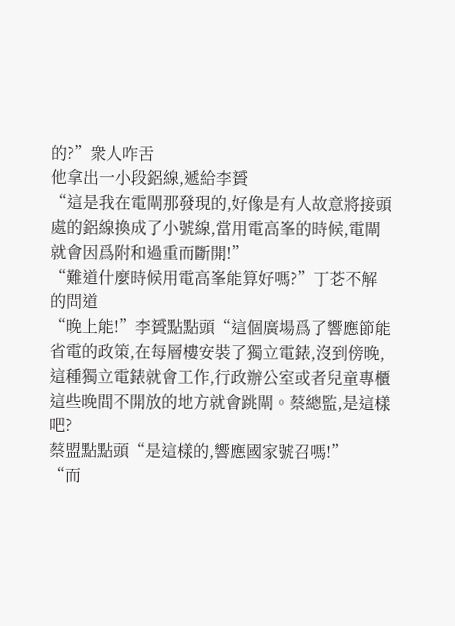的?”衆人咋舌
他拿出一小段鋁線,遞給李贇
“這是我在電閘那發現的,好像是有人故意將接頭處的鋁線換成了小號線,當用電高峯的時候,電閘就會因爲附和過重而斷開!”
“難道什麼時候用電高峯能算好嗎?”丁芲不解的問道
“晚上能!”李贇點點頭“這個廣場爲了響應節能省電的政策,在每層樓安裝了獨立電錶,沒到傍晚,這種獨立電錶就會工作,行政辦公室或者兒童專櫃這些晚間不開放的地方就會跳閘。蔡總監,是這樣吧?
蔡盟點點頭“是這樣的,響應國家號召嗎!”
“而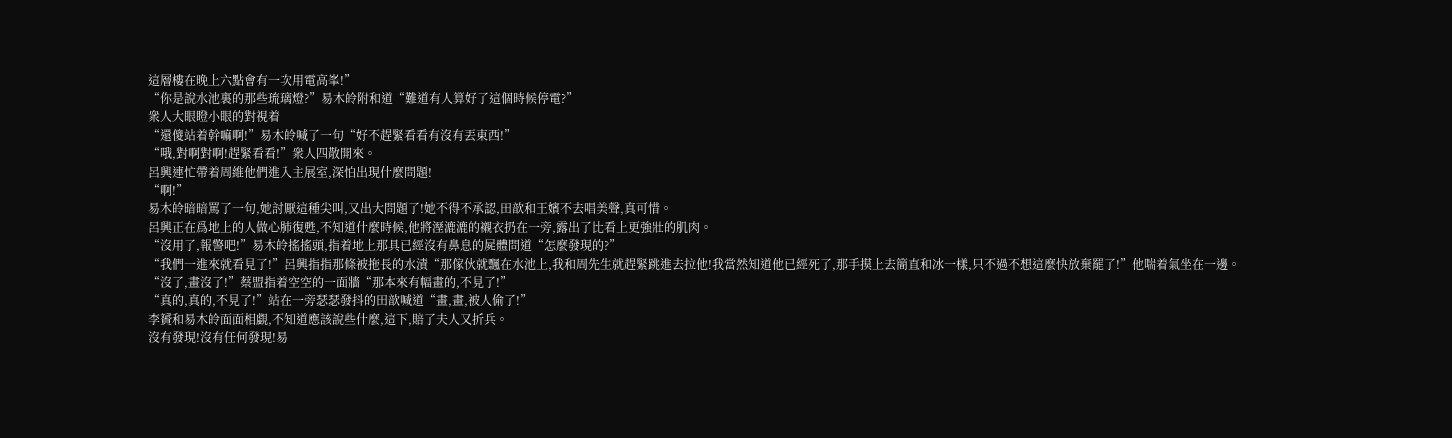這層樓在晚上六點會有一次用電高峯!”
“你是說水池裏的那些琉璃燈?”易木皊附和道“難道有人算好了這個時候停電?”
衆人大眼瞪小眼的對視着
“還傻站着幹嘛啊!”易木皊喊了一句“好不趕緊看看有沒有丟東西!”
“哦,對啊對啊!趕緊看看!”衆人四散開來。
呂興連忙帶着周維他們進入主展室,深怕出現什麼問題!
“啊!”
易木皊暗暗罵了一句,她討厭這種尖叫,又出大問題了!她不得不承認,田歆和王嬪不去唱美聲,真可惜。
呂興正在爲地上的人做心肺復甦,不知道什麼時候,他將溼漉漉的襯衣扔在一旁,露出了比看上更強壯的肌肉。
“沒用了,報警吧!”易木皊搖搖頭,指着地上那具已經沒有鼻息的屍體問道“怎麼發現的?”
“我們一進來就看見了!”呂興指指那條被拖長的水漬“那傢伙就飄在水池上,我和周先生就趕緊跳進去拉他!我當然知道他已經死了,那手摸上去簡直和冰一樣,只不過不想這麼快放棄罷了!”他喘着氣坐在一邊。
“沒了,畫沒了!”蔡盟指着空空的一面牆“那本來有幅畫的,不見了!”
“真的,真的,不見了!”站在一旁瑟瑟發抖的田歆喊道“畫,畫,被人偷了!”
李贇和易木皊面面相覷,不知道應該說些什麼,這下,賠了夫人又折兵。
沒有發現!沒有任何發現!易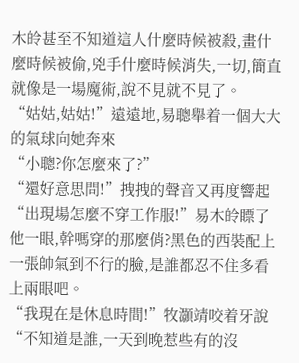木皊甚至不知道這人什麼時候被殺,畫什麼時候被偷,兇手什麼時候消失,一切,簡直就像是一場魔術,說不見就不見了。
“姑姑,姑姑!”遠遠地,易聰舉着一個大大的氣球向她奔來
“小聰?你怎麼來了?”
“還好意思問!”拽拽的聲音又再度響起
“出現場怎麼不穿工作服!”易木皊瞟了他一眼,幹嗎穿的那麼俏?黑色的西裝配上一張帥氣到不行的臉,是誰都忍不住多看上兩眼吧。
“我現在是休息時間!”牧灝靖咬着牙說“不知道是誰,一天到晚惹些有的沒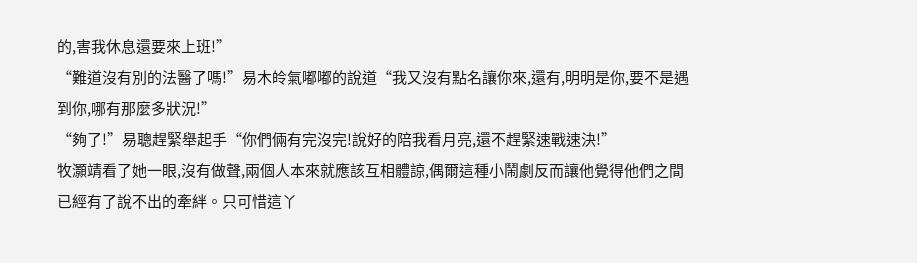的,害我休息還要來上班!”
“難道沒有別的法醫了嗎!”易木皊氣嘟嘟的說道“我又沒有點名讓你來,還有,明明是你,要不是遇到你,哪有那麼多狀況!”
“夠了!”易聰趕緊舉起手“你們倆有完沒完!說好的陪我看月亮,還不趕緊速戰速決!”
牧灝靖看了她一眼,沒有做聲,兩個人本來就應該互相體諒,偶爾這種小鬧劇反而讓他覺得他們之間已經有了說不出的牽絆。只可惜這丫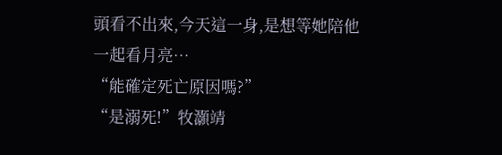頭看不出來,今天這一身,是想等她陪他一起看月亮…
“能確定死亡原因嗎?”
“是溺死!”牧灝靖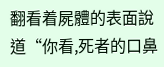翻看着屍體的表面說道“你看,死者的口鼻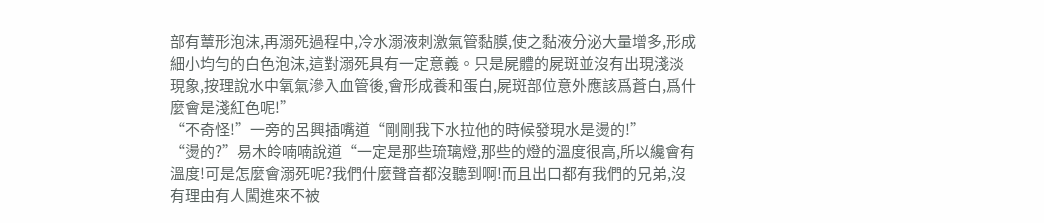部有蕈形泡沫,再溺死過程中,冷水溺液刺激氣管黏膜,使之黏液分泌大量增多,形成細小均勻的白色泡沫,這對溺死具有一定意義。只是屍體的屍斑並沒有出現淺淡現象,按理說水中氧氣滲入血管後,會形成養和蛋白,屍斑部位意外應該爲蒼白,爲什麼會是淺紅色呢!”
“不奇怪!”一旁的呂興插嘴道“剛剛我下水拉他的時候發現水是燙的!”
“燙的?”易木皊喃喃說道“一定是那些琉璃燈,那些的燈的溫度很高,所以纔會有溫度!可是怎麼會溺死呢?我們什麼聲音都沒聽到啊!而且出口都有我們的兄弟,沒有理由有人闖進來不被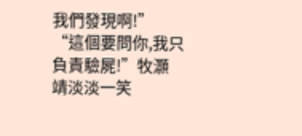我們發現啊!”
“這個要問你,我只負責驗屍!”牧灝靖淡淡一笑